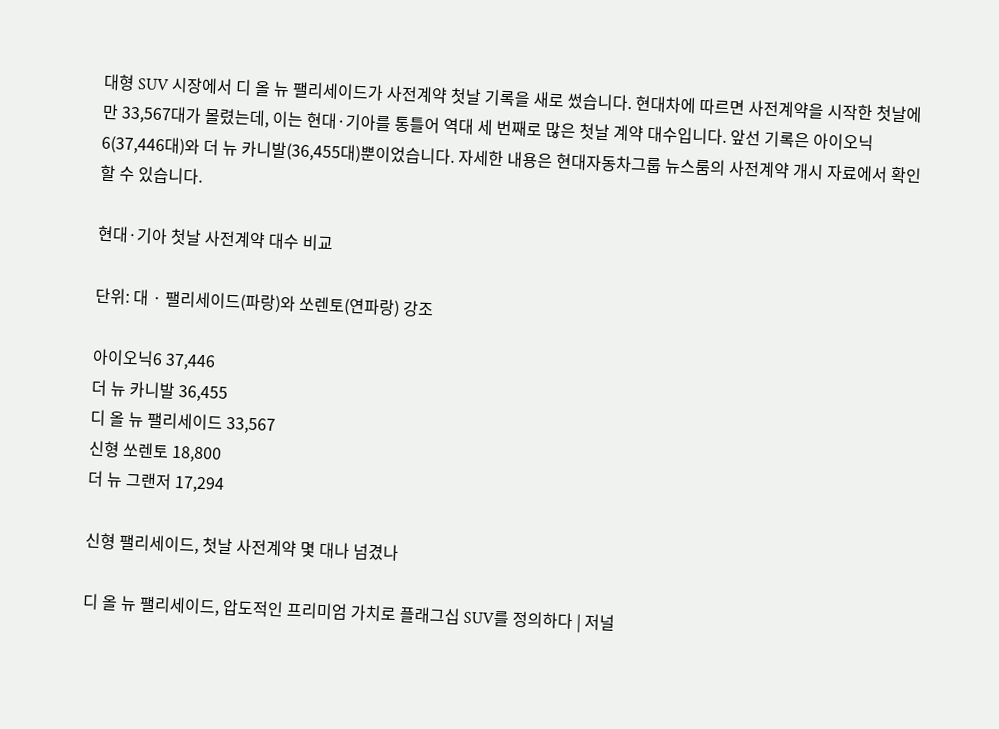대형 SUV 시장에서 디 올 뉴 팰리세이드가 사전계약 첫날 기록을 새로 썼습니다. 현대차에 따르면 사전계약을 시작한 첫날에만 33,567대가 몰렸는데, 이는 현대·기아를 통틀어 역대 세 번째로 많은 첫날 계약 대수입니다. 앞선 기록은 아이오닉6(37,446대)와 더 뉴 카니발(36,455대)뿐이었습니다. 자세한 내용은 현대자동차그룹 뉴스룸의 사전계약 개시 자료에서 확인할 수 있습니다.

현대·기아 첫날 사전계약 대수 비교

단위: 대 · 팰리세이드(파랑)와 쏘렌토(연파랑) 강조

아이오닉6 37,446
더 뉴 카니발 36,455
디 올 뉴 팰리세이드 33,567
신형 쏘렌토 18,800
더 뉴 그랜저 17,294

신형 팰리세이드, 첫날 사전계약 몇 대나 넘겼나

디 올 뉴 팰리세이드, 압도적인 프리미엄 가치로 플래그십 SUV를 정의하다 | 저널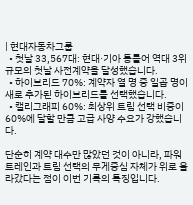| 현대자동차그룹
  • 첫날 33,567대: 현대·기아 통틀어 역대 3위 규모의 첫날 사전계약을 달성했습니다.
  • 하이브리드 70%: 계약자 열 명 중 일곱 명이 새로 추가된 하이브리드를 선택했습니다.
  • 캘리그래피 60%: 최상위 트림 선택 비중이 60%에 달할 만큼 고급 사양 수요가 강했습니다.

단순히 계약 대수만 많았던 것이 아니라, 파워트레인과 트림 선택의 무게중심 자체가 위로 올라갔다는 점이 이번 기록의 특징입니다.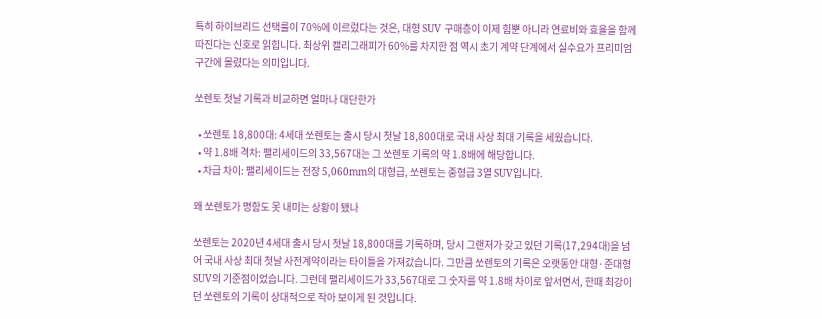특히 하이브리드 선택률이 70%에 이르렀다는 것은, 대형 SUV 구매층이 이제 힘뿐 아니라 연료비와 효율을 함께 따진다는 신호로 읽힙니다. 최상위 캘리그래피가 60%를 차지한 점 역시 초기 계약 단계에서 실수요가 프리미엄 구간에 몰렸다는 의미입니다.

쏘렌토 첫날 기록과 비교하면 얼마나 대단한가

  • 쏘렌토 18,800대: 4세대 쏘렌토는 출시 당시 첫날 18,800대로 국내 사상 최대 기록을 세웠습니다.
  • 약 1.8배 격차: 팰리세이드의 33,567대는 그 쏘렌토 기록의 약 1.8배에 해당합니다.
  • 차급 차이: 팰리세이드는 전장 5,060mm의 대형급, 쏘렌토는 중형급 3열 SUV입니다.

왜 쏘렌토가 명함도 못 내미는 상황이 됐나

쏘렌토는 2020년 4세대 출시 당시 첫날 18,800대를 기록하며, 당시 그랜저가 갖고 있던 기록(17,294대)을 넘어 국내 사상 최대 첫날 사전계약이라는 타이틀을 가져갔습니다. 그만큼 쏘렌토의 기록은 오랫동안 대형·준대형 SUV의 기준점이었습니다. 그런데 팰리세이드가 33,567대로 그 숫자를 약 1.8배 차이로 앞서면서, 한때 최강이던 쏘렌토의 기록이 상대적으로 작아 보이게 된 것입니다.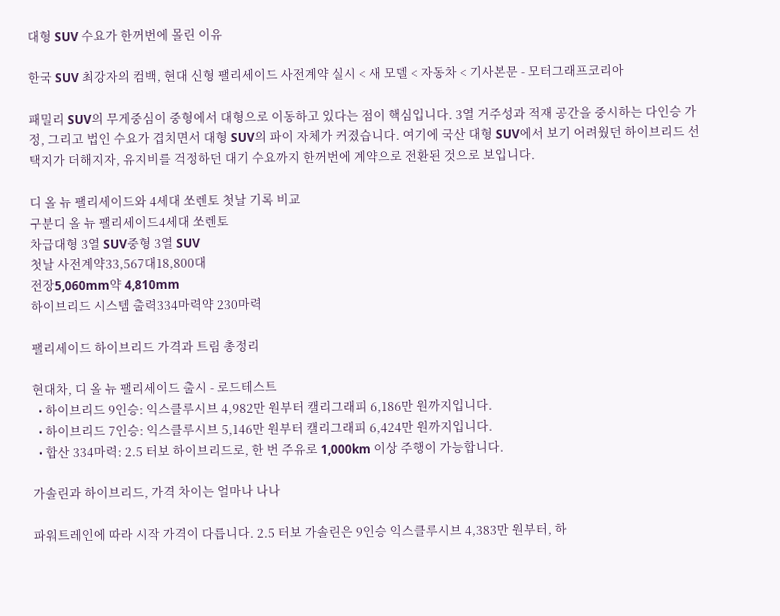대형 SUV 수요가 한꺼번에 몰린 이유

한국 SUV 최강자의 컴백, 현대 신형 팰리세이드 사전계약 실시 < 새 모델 < 자동차 < 기사본문 - 모터그래프코리아

패밀리 SUV의 무게중심이 중형에서 대형으로 이동하고 있다는 점이 핵심입니다. 3열 거주성과 적재 공간을 중시하는 다인승 가정, 그리고 법인 수요가 겹치면서 대형 SUV의 파이 자체가 커졌습니다. 여기에 국산 대형 SUV에서 보기 어려웠던 하이브리드 선택지가 더해지자, 유지비를 걱정하던 대기 수요까지 한꺼번에 계약으로 전환된 것으로 보입니다.

디 올 뉴 팰리세이드와 4세대 쏘렌토 첫날 기록 비교
구분디 올 뉴 팰리세이드4세대 쏘렌토
차급대형 3열 SUV중형 3열 SUV
첫날 사전계약33,567대18,800대
전장5,060mm약 4,810mm
하이브리드 시스템 출력334마력약 230마력

팰리세이드 하이브리드 가격과 트림 총정리

현대차, 디 올 뉴 팰리세이드 출시 - 로드테스트
  • 하이브리드 9인승: 익스클루시브 4,982만 원부터 캘리그래피 6,186만 원까지입니다.
  • 하이브리드 7인승: 익스클루시브 5,146만 원부터 캘리그래피 6,424만 원까지입니다.
  • 합산 334마력: 2.5 터보 하이브리드로, 한 번 주유로 1,000km 이상 주행이 가능합니다.

가솔린과 하이브리드, 가격 차이는 얼마나 나나

파워트레인에 따라 시작 가격이 다릅니다. 2.5 터보 가솔린은 9인승 익스클루시브 4,383만 원부터, 하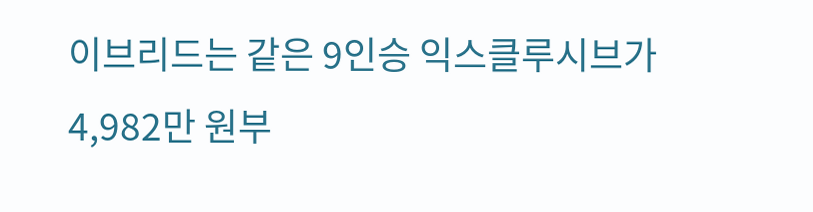이브리드는 같은 9인승 익스클루시브가 4,982만 원부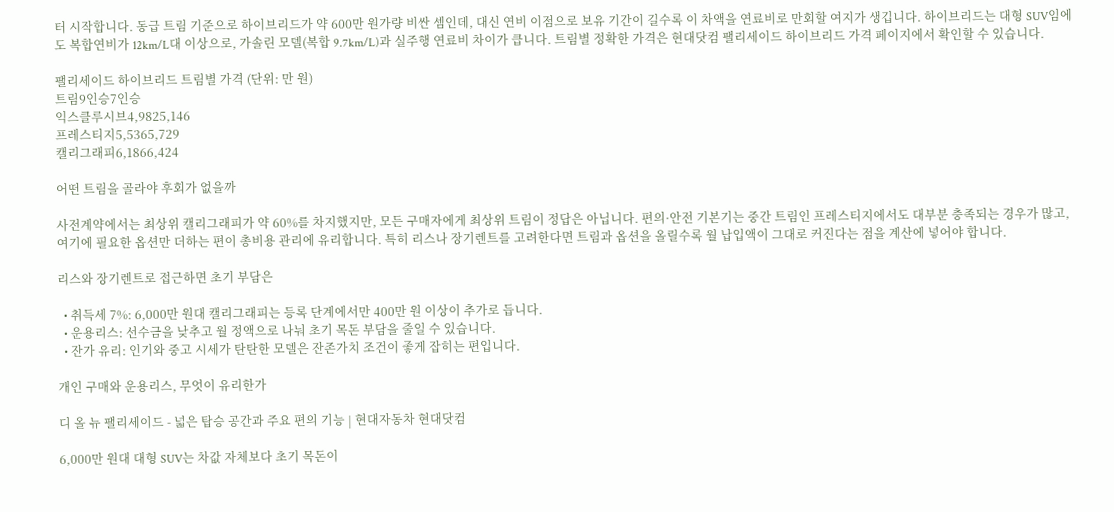터 시작합니다. 동급 트림 기준으로 하이브리드가 약 600만 원가량 비싼 셈인데, 대신 연비 이점으로 보유 기간이 길수록 이 차액을 연료비로 만회할 여지가 생깁니다. 하이브리드는 대형 SUV임에도 복합연비가 12km/L대 이상으로, 가솔린 모델(복합 9.7km/L)과 실주행 연료비 차이가 큽니다. 트림별 정확한 가격은 현대닷컴 팰리세이드 하이브리드 가격 페이지에서 확인할 수 있습니다.

팰리세이드 하이브리드 트림별 가격 (단위: 만 원)
트림9인승7인승
익스클루시브4,9825,146
프레스티지5,5365,729
캘리그래피6,1866,424

어떤 트림을 골라야 후회가 없을까

사전계약에서는 최상위 캘리그래피가 약 60%를 차지했지만, 모든 구매자에게 최상위 트림이 정답은 아닙니다. 편의·안전 기본기는 중간 트림인 프레스티지에서도 대부분 충족되는 경우가 많고, 여기에 필요한 옵션만 더하는 편이 총비용 관리에 유리합니다. 특히 리스나 장기렌트를 고려한다면 트림과 옵션을 올릴수록 월 납입액이 그대로 커진다는 점을 계산에 넣어야 합니다.

리스와 장기렌트로 접근하면 초기 부담은

  • 취득세 7%: 6,000만 원대 캘리그래피는 등록 단계에서만 400만 원 이상이 추가로 듭니다.
  • 운용리스: 선수금을 낮추고 월 정액으로 나눠 초기 목돈 부담을 줄일 수 있습니다.
  • 잔가 유리: 인기와 중고 시세가 탄탄한 모델은 잔존가치 조건이 좋게 잡히는 편입니다.

개인 구매와 운용리스, 무엇이 유리한가

디 올 뉴 팰리세이드 - 넓은 탑승 공간과 주요 편의 기능 | 현대자동차 현대닷컴

6,000만 원대 대형 SUV는 차값 자체보다 초기 목돈이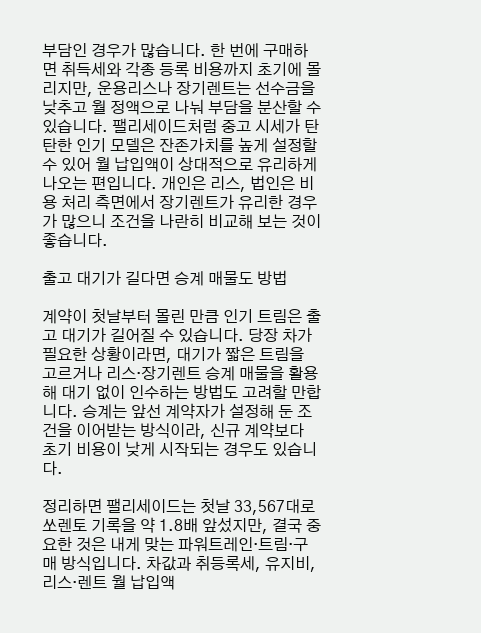부담인 경우가 많습니다. 한 번에 구매하면 취득세와 각종 등록 비용까지 초기에 몰리지만, 운용리스나 장기렌트는 선수금을 낮추고 월 정액으로 나눠 부담을 분산할 수 있습니다. 팰리세이드처럼 중고 시세가 탄탄한 인기 모델은 잔존가치를 높게 설정할 수 있어 월 납입액이 상대적으로 유리하게 나오는 편입니다. 개인은 리스, 법인은 비용 처리 측면에서 장기렌트가 유리한 경우가 많으니 조건을 나란히 비교해 보는 것이 좋습니다.

출고 대기가 길다면 승계 매물도 방법

계약이 첫날부터 몰린 만큼 인기 트림은 출고 대기가 길어질 수 있습니다. 당장 차가 필요한 상황이라면, 대기가 짧은 트림을 고르거나 리스·장기렌트 승계 매물을 활용해 대기 없이 인수하는 방법도 고려할 만합니다. 승계는 앞선 계약자가 설정해 둔 조건을 이어받는 방식이라, 신규 계약보다 초기 비용이 낮게 시작되는 경우도 있습니다.

정리하면 팰리세이드는 첫날 33,567대로 쏘렌토 기록을 약 1.8배 앞섰지만, 결국 중요한 것은 내게 맞는 파워트레인·트림·구매 방식입니다. 차값과 취등록세, 유지비, 리스·렌트 월 납입액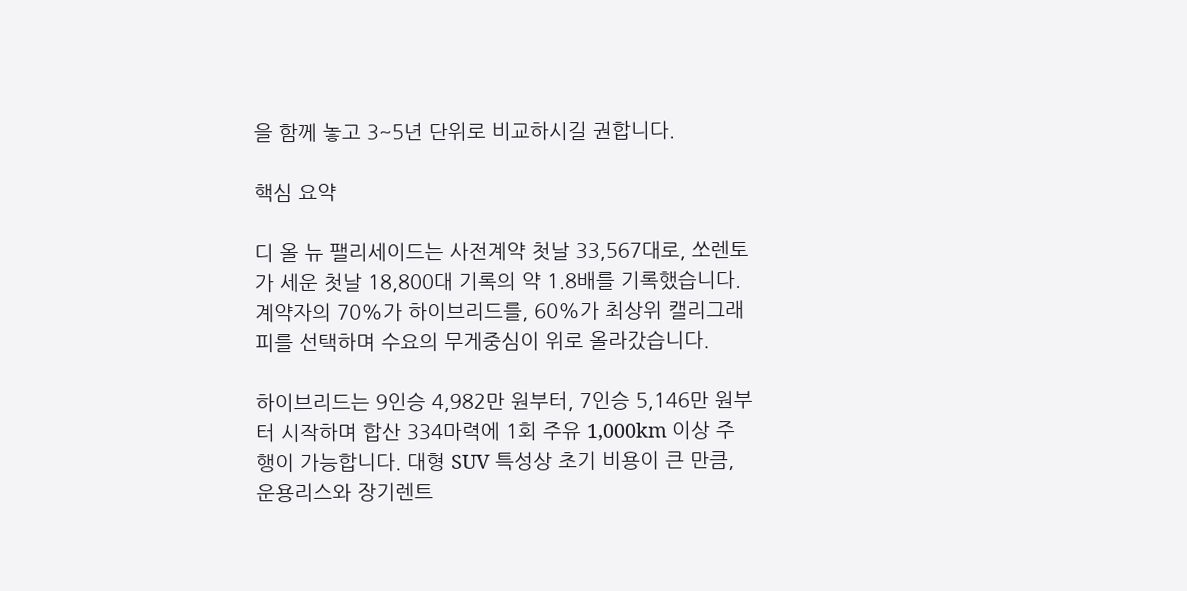을 함께 놓고 3~5년 단위로 비교하시길 권합니다.

핵심 요약

디 올 뉴 팰리세이드는 사전계약 첫날 33,567대로, 쏘렌토가 세운 첫날 18,800대 기록의 약 1.8배를 기록했습니다. 계약자의 70%가 하이브리드를, 60%가 최상위 캘리그래피를 선택하며 수요의 무게중심이 위로 올라갔습니다.

하이브리드는 9인승 4,982만 원부터, 7인승 5,146만 원부터 시작하며 합산 334마력에 1회 주유 1,000km 이상 주행이 가능합니다. 대형 SUV 특성상 초기 비용이 큰 만큼, 운용리스와 장기렌트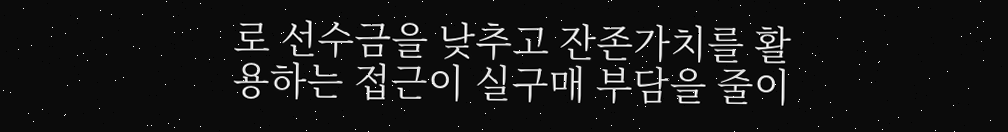로 선수금을 낮추고 잔존가치를 활용하는 접근이 실구매 부담을 줄이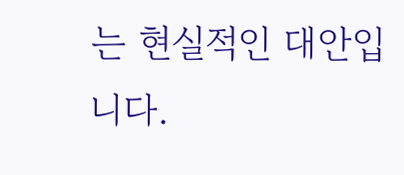는 현실적인 대안입니다.